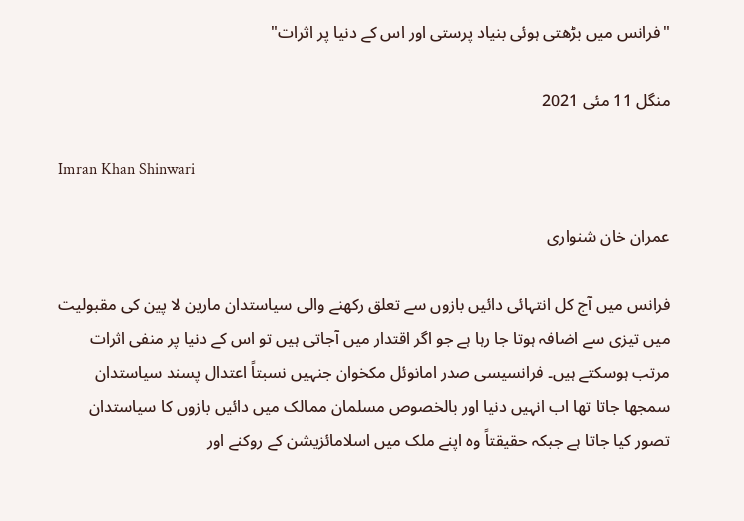"فرانس میں بڑھتی ہوئی بنیاد پرستی اور اس کے دنیا پر اثرات"

منگل 11 مئی 2021

Imran Khan Shinwari

عمران خان شنواری

فرانس میں آج کل انتہائی دائیں بازوں سے تعلق رکھنے والی سیاستدان مارین لا پین کی مقبولیت میں تیزی سے اضافہ ہوتا جا رہا ہے جو اگر اقتدار میں آجاتی ہیں تو اس کے دنیا پر منفی اثرات مرتب ہوسکتے ہیں۔ فرانسیسی صدر امانوئل مکخوان جنہیں نسبتاً اعتدال پسند سیاستدان سمجھا جاتا تھا اب انہیں دنیا اور بالخصوص مسلمان ممالک میں دائیں بازوں کا سیاستدان تصور کیا جاتا ہے جبکہ حقیقتاً وہ اپنے ملک میں اسلامائزیشن کے روکنے اور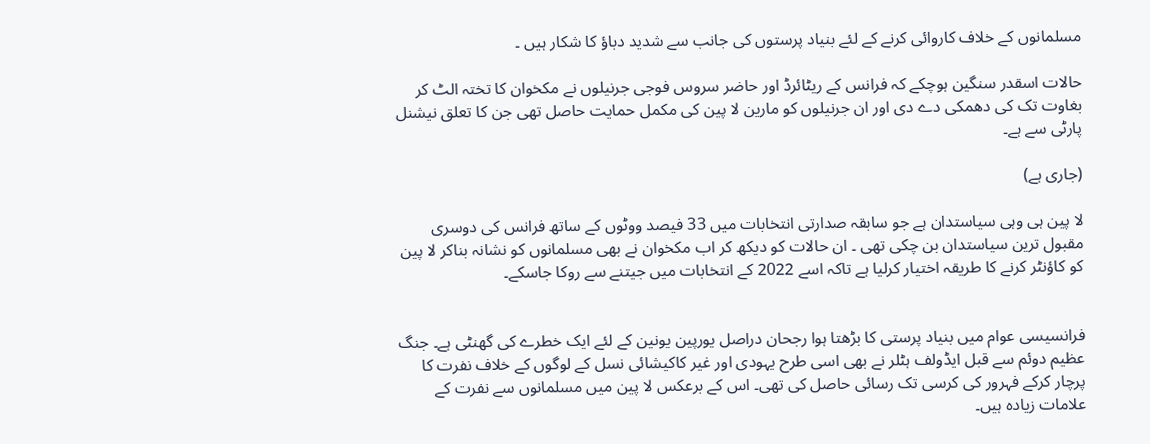مسلمانوں کے خلاف کاروائی کرنے کے لئے بنیاد پرستوں کی جانب سے شدید دباؤ کا شکار ہیں ۔

حالات اسقدر سنگین ہوچکے کہ فرانس کے ریٹائرڈ اور حاضر سروس فوجی جرنیلوں نے مکخوان کا تختہ الٹ کر بغاوت تک کی دھمکی دے دی اور ان جرنیلوں کو مارین لا پین کی مکمل حمایت حاصل تھی جن کا تعلق نیشنل پارٹی سے ہے۔

(جاری ہے)

لا پین ہی وہی سیاستدان ہے جو سابقہ صدارتی انتخابات میں 33 فیصد ووٹوں کے ساتھ فرانس کی دوسری مقبول ترین سیاستدان بن چکی تھی ۔ ان حالات کو دیکھ کر اب مکخوان نے بھی مسلمانوں کو نشانہ بناکر لا پین کو کاؤنٹر کرنے کا طریقہ اختیار کرلیا ہے تاکہ اسے 2022 کے انتخابات میں جیتنے سے روکا جاسکے۔


فرانسیسی عوام میں بنیاد پرستی کا بڑھتا ہوا رجحان دراصل یورپین یونین کے لئے ایک خطرے کی گھنٹی ہے۔ جنگ عظیم دوئم سے قبل ایڈولف ہٹلر نے بھی اسی طرح یہودی اور غیر کاکیشائی نسل کے لوگوں کے خلاف نفرت کا پرچار کرکے فہرور کی کرسی تک رسائی حاصل کی تھی۔ اس کے برعکس لا پین میں مسلمانوں سے نفرت کے علامات زیادہ ہیں۔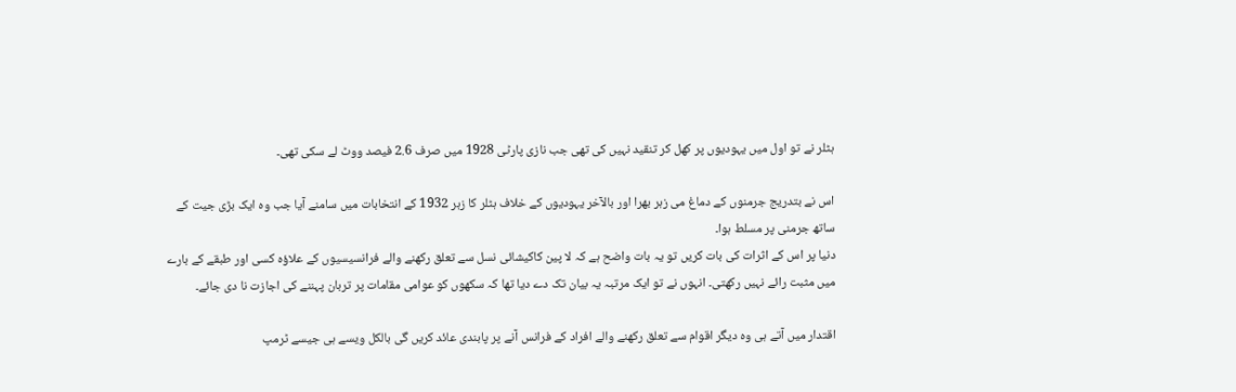ہٹلر نے تو اول میں یہودیوں پر کھل کر تنقید نہیں کی تھی جب نازی پارٹی 1928 میں صرف 2.6 فیصد ووٹ لے سکی تھی۔

اس نے بتدریج جرمنوں کے دماغ می زہر بھرا اور بالآخر یہودیوں کے خلاف ہٹلر کا زہر 1932 کے انتخابات میں سامنے آیا جب وہ ایک بڑی جیت کے ساتھ جرمنی پر مسلط ہوا۔
دنیا پر اس کے اثرات کی بات کریں تو یہ بات واضح ہے کہ لا پین کاکیشائی نسل سے تعلق رکھنے والے فرانسیسیوں کے علاؤہ کسی اور طبقے کے بارے میں مثبت رائے نہیں رکھتی۔ انہوں نے تو ایک مرتبہ یہ بیان تک دے دیا تھا کہ سکھوں کو عوامی مقامات پر تربان پہننے کی اجازت نا دی جائے۔

اقتدار میں آتے ہی وہ دیگر اقوام سے تعلق رکھنے والے افراد کے فرانس آنے پر پابندی عائد کریں گی بالکل ویسے ہی جیسے ٹرمپ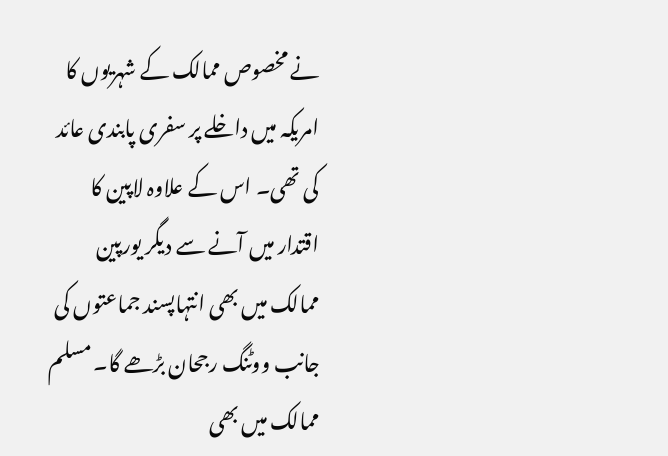نے مخصوص ممالک کے شہریوں کا امریکہ میں داخلے پر سفری پابندی عائد کی تھی۔ اس کے علاوہ لاپین کا اقتدار میں آنے سے دیگر یورپین ممالک میں بھی انتہاپسند جماعتوں کی جانب ووٹنگ رجحان بڑھے گا۔ مسلم ممالک میں بھی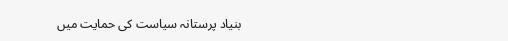بنیاد پرستانہ سیاست کی حمایت میں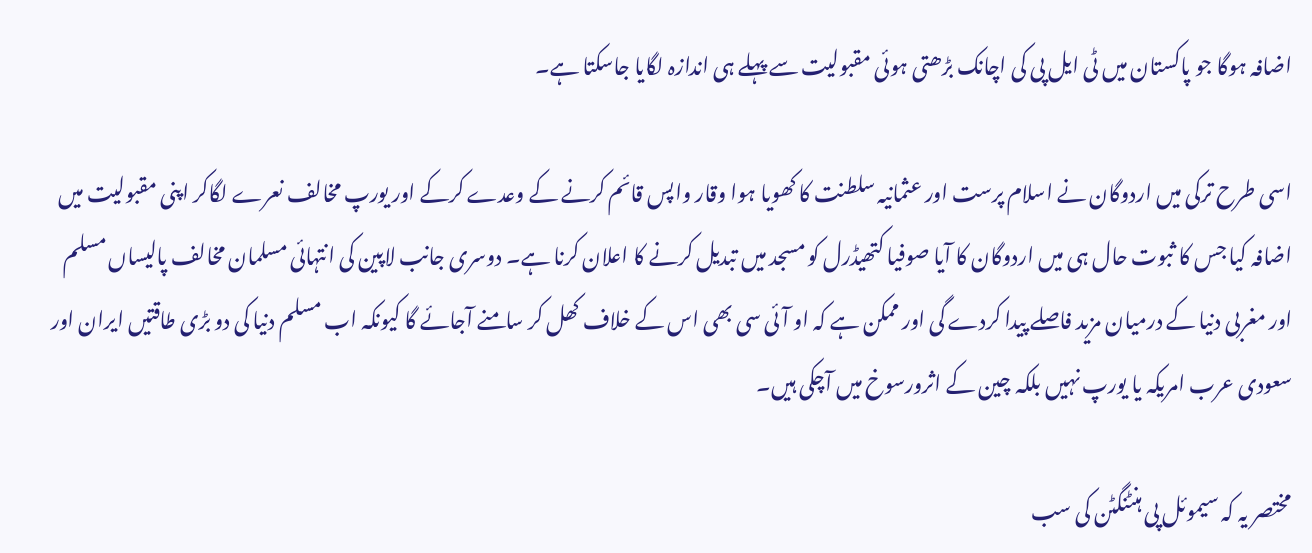اضافہ ہوگا جو پاکستان میں ٹی ایل پی کی اچانک بڑھتی ہوئی مقبولیت سے پہلے ہی اندازہ لگایا جاسکتا ہے۔

اسی طرح ترکی میں اردوگان نے اسلام پرست اور عثمانیہ سلطنت کا کھویا ہوا وقار واپس قائم کرنے کے وعدے کرکے اور یورپ مخالف نعرے لگاکر اپنی مقبولیت میں اضافہ کیا جس کا ثبوت حال ہی میں اردوگان کا آیا صوفیا کتھیڈرل کو مسجد میں تبدیل کرنے کا اعلان کرنا ہے۔ دوسری جانب لاپین کی انتہائی مسلمان مخالف پالیساں مسلم اور مغربی دنیا کے درمیان مزید فاصلے پیدا کردے گی اور ممکن ہے کہ او آئی سی بھی اس کے خلاف کھل کر سامنے آجائے گا کیونکہ اب مسلم دنیا کی دو بڑی طاقتیں ایران اور سعودی عرب امریکہ یا یورپ نہیں بلکہ چین کے اثرورسوخ میں آچکی ہیں۔

مختصر یہ کہ سیموئل پی ہنٹنگٹن کی سب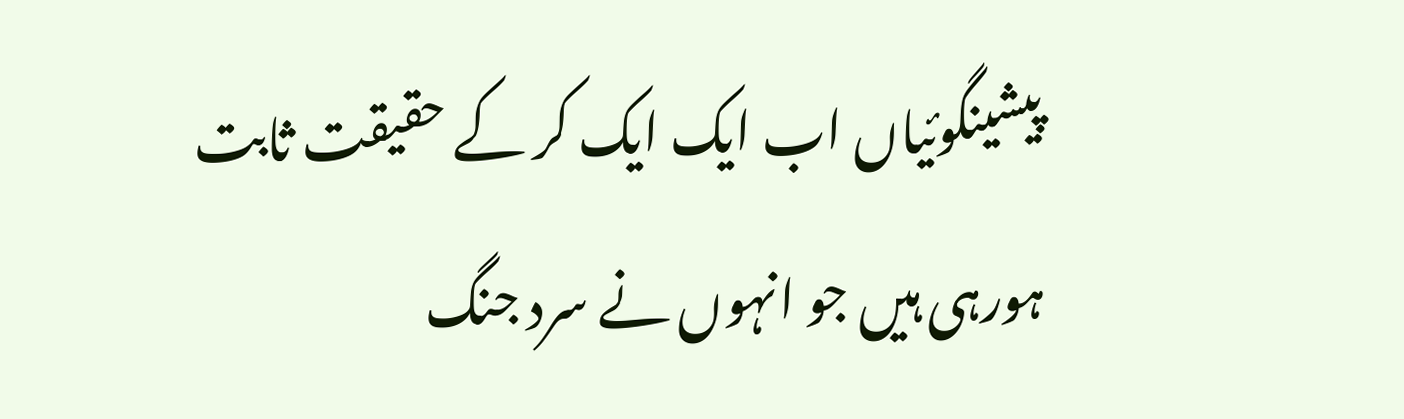پیشینگوئیاں اب ایک ایک کر کے حقیقت ثابت ہورہی ہیں جو انہوں نے سرد جنگ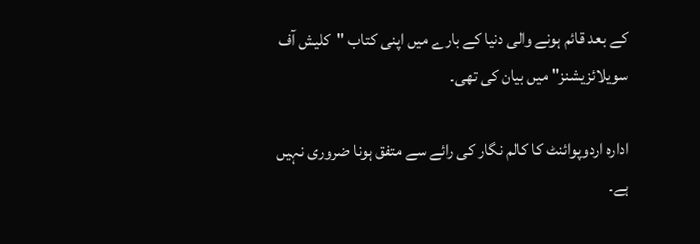کے بعد قائم ہونے والی دنیا کے بارے میں اپنی کتاب "کلیش آف سویلائزیشنز" میں بیان کی تھی۔

ادارہ اردوپوائنٹ کا کالم نگار کی رائے سے متفق ہونا ضروری نہیں ہے۔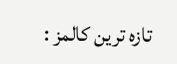تازہ ترین کالمز :